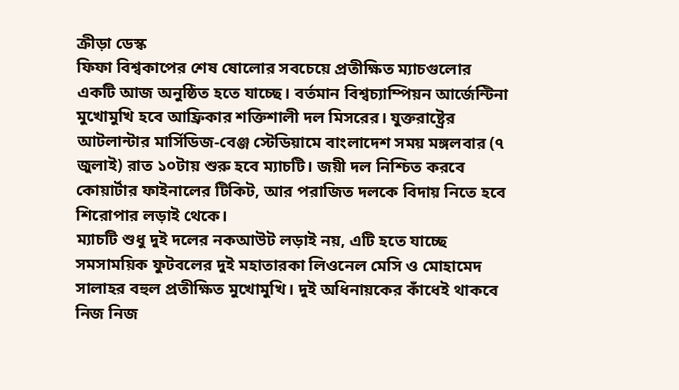ক্রীড়া ডেস্ক
ফিফা বিশ্বকাপের শেষ ষোলোর সবচেয়ে প্রতীক্ষিত ম্যাচগুলোর একটি আজ অনুষ্ঠিত হতে যাচ্ছে। বর্তমান বিশ্বচ্যাম্পিয়ন আর্জেন্টিনা মুখোমুখি হবে আফ্রিকার শক্তিশালী দল মিসরের। যুক্তরাষ্ট্রের আটলান্টার মার্সিডিজ-বেঞ্জ স্টেডিয়ামে বাংলাদেশ সময় মঙ্গলবার (৭ জুলাই) রাত ১০টায় শুরু হবে ম্যাচটি। জয়ী দল নিশ্চিত করবে কোয়ার্টার ফাইনালের টিকিট, আর পরাজিত দলকে বিদায় নিতে হবে শিরোপার লড়াই থেকে।
ম্যাচটি শুধু দুই দলের নকআউট লড়াই নয়, এটি হতে যাচ্ছে সমসাময়িক ফুটবলের দুই মহাতারকা লিওনেল মেসি ও মোহামেদ সালাহর বহুল প্রতীক্ষিত মুখোমুখি। দুই অধিনায়কের কাঁধেই থাকবে নিজ নিজ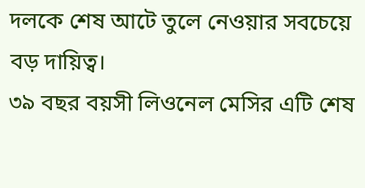দলকে শেষ আটে তুলে নেওয়ার সবচেয়ে বড় দায়িত্ব।
৩৯ বছর বয়সী লিওনেল মেসির এটি শেষ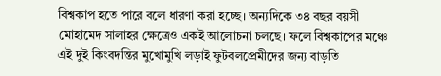বিশ্বকাপ হতে পারে বলে ধারণা করা হচ্ছে। অন্যদিকে ৩৪ বছর বয়সী মোহামেদ সালাহর ক্ষেত্রেও একই আলোচনা চলছে। ফলে বিশ্বকাপের মঞ্চে এই দুই কিংবদন্তির মুখোমুখি লড়াই ফুটবলপ্রেমীদের জন্য বাড়তি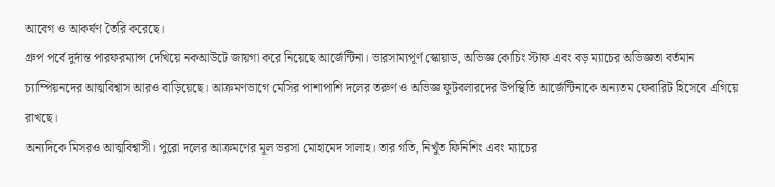আবেগ ও আকর্ষণ তৈরি করেছে।
গ্রুপ পর্বে দুর্দান্ত পারফরম্যান্স দেখিয়ে নকআউটে জায়গা করে নিয়েছে আর্জেন্টিনা। ভারসাম্যপূর্ণ স্কোয়াড, অভিজ্ঞ কোচিং স্টাফ এবং বড় ম্যাচের অভিজ্ঞতা বর্তমান চ্যাম্পিয়নদের আত্মবিশ্বাস আরও বাড়িয়েছে। আক্রমণভাগে মেসির পাশাপাশি দলের তরুণ ও অভিজ্ঞ ফুটবলারদের উপস্থিতি আর্জেন্টিনাকে অন্যতম ফেবারিট হিসেবে এগিয়ে রাখছে।
অন্যদিকে মিসরও আত্মবিশ্বাসী। পুরো দলের আক্রমণের মূল ভরসা মোহামেদ সালাহ। তার গতি, নিখুঁত ফিনিশিং এবং ম্যাচের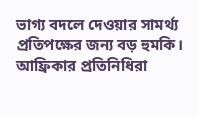ভাগ্য বদলে দেওয়ার সামর্থ্য প্রতিপক্ষের জন্য বড় হুমকি। আফ্রিকার প্রতিনিধিরা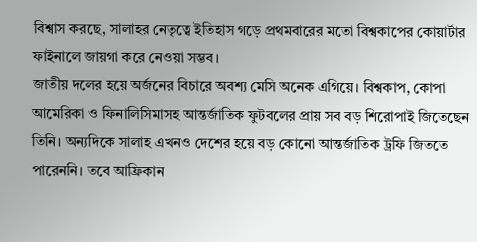বিশ্বাস করছে, সালাহর নেতৃত্বে ইতিহাস গড়ে প্রথমবারের মতো বিশ্বকাপের কোয়ার্টার ফাইনালে জায়গা করে নেওয়া সম্ভব।
জাতীয় দলের হয়ে অর্জনের বিচারে অবশ্য মেসি অনেক এগিয়ে। বিশ্বকাপ, কোপা আমেরিকা ও ফিনালিসিমাসহ আন্তর্জাতিক ফুটবলের প্রায় সব বড় শিরোপাই জিতেছেন তিনি। অন্যদিকে সালাহ এখনও দেশের হয়ে বড় কোনো আন্তর্জাতিক ট্রফি জিততে পারেননি। তবে আফ্রিকান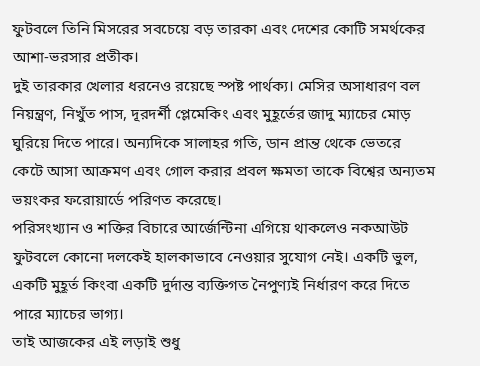ফুটবলে তিনি মিসরের সবচেয়ে বড় তারকা এবং দেশের কোটি সমর্থকের আশা-ভরসার প্রতীক।
দুই তারকার খেলার ধরনেও রয়েছে স্পষ্ট পার্থক্য। মেসির অসাধারণ বল নিয়ন্ত্রণ, নিখুঁত পাস, দূরদর্শী প্লেমেকিং এবং মুহূর্তের জাদু ম্যাচের মোড় ঘুরিয়ে দিতে পারে। অন্যদিকে সালাহর গতি, ডান প্রান্ত থেকে ভেতরে কেটে আসা আক্রমণ এবং গোল করার প্রবল ক্ষমতা তাকে বিশ্বের অন্যতম ভয়ংকর ফরোয়ার্ডে পরিণত করেছে।
পরিসংখ্যান ও শক্তির বিচারে আর্জেন্টিনা এগিয়ে থাকলেও নকআউট ফুটবলে কোনো দলকেই হালকাভাবে নেওয়ার সুযোগ নেই। একটি ভুল, একটি মুহূর্ত কিংবা একটি দুর্দান্ত ব্যক্তিগত নৈপুণ্যই নির্ধারণ করে দিতে পারে ম্যাচের ভাগ্য।
তাই আজকের এই লড়াই শুধু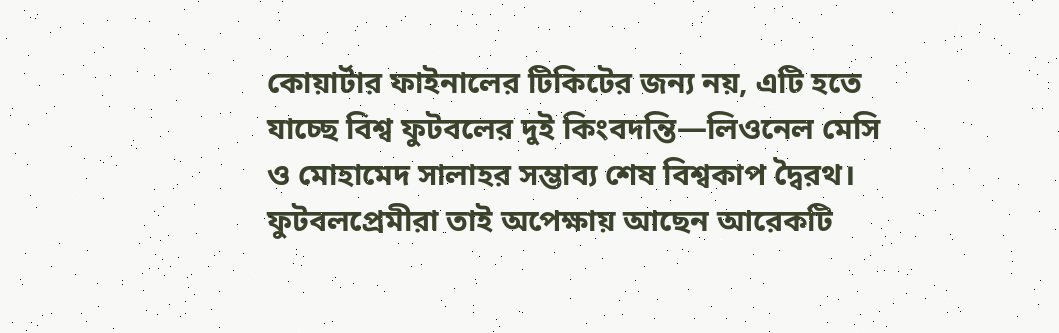কোয়ার্টার ফাইনালের টিকিটের জন্য নয়, এটি হতে যাচ্ছে বিশ্ব ফুটবলের দুই কিংবদন্তি—লিওনেল মেসি ও মোহামেদ সালাহর সম্ভাব্য শেষ বিশ্বকাপ দ্বৈরথ। ফুটবলপ্রেমীরা তাই অপেক্ষায় আছেন আরেকটি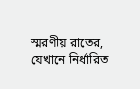স্মরণীয় রাতের, যেখানে নির্ধারিত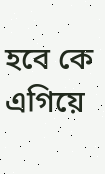হবে কে এগিয়ে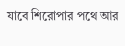যাবে শিরোপার পথে আর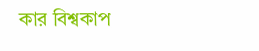কার বিশ্বকাপ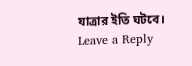যাত্রার ইতি ঘটবে।
Leave a Reply